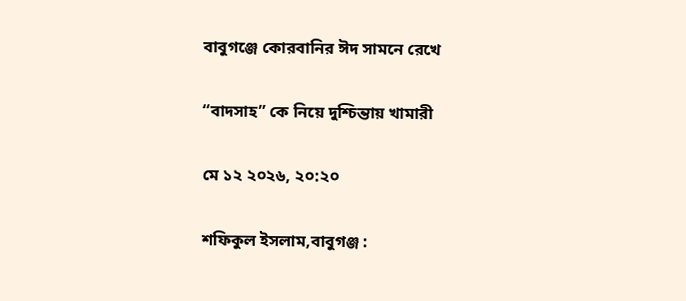বাবুগঞ্জে কোরবানির ঈদ সামনে রেখে

“বাদসাহ” কে নিয়ে দুশ্চিন্তায় খামারী

মে ১২ ২০২৬, ২০:২০

শফিকুল ইসলাম,বাবুগঞ্জ :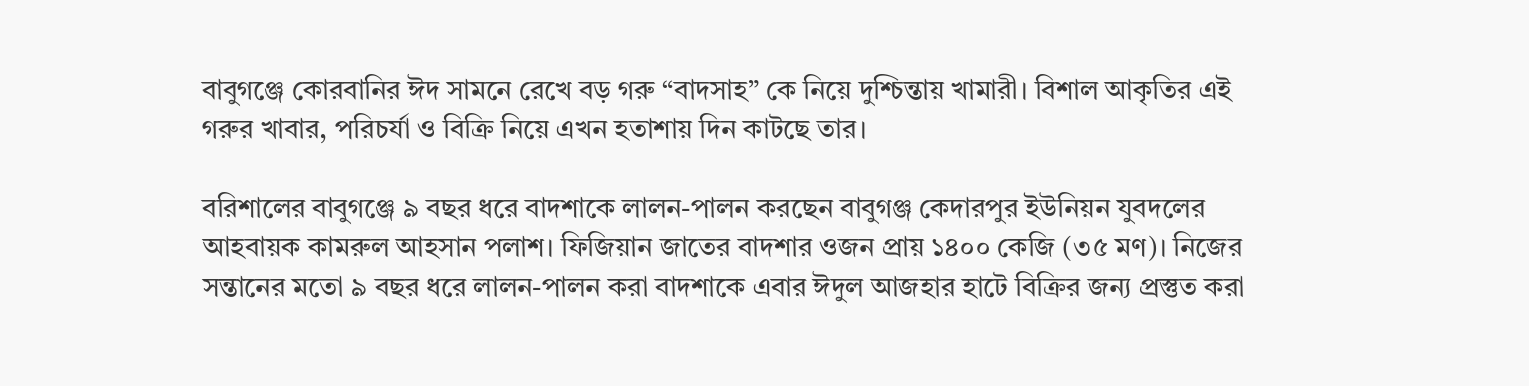বাবুগঞ্জে কোরবানির ঈদ সামনে রেখে বড় গরু “বাদসাহ” কে নিয়ে দুশ্চিন্তায় খামারী। বিশাল আকৃতির এই গরুর খাবার, পরিচর্যা ও বিক্রি নিয়ে এখন হতাশায় দিন কাটছে তার।

বরিশালের বাবুগঞ্জে ৯ বছর ধরে বাদশাকে লালন-পালন করছেন বাবুগঞ্জ কেদারপুর ইউনিয়ন যুবদলের আহবায়ক কামরুল আহসান পলাশ। ফিজিয়ান জাতের বাদশার ওজন প্রায় ১৪০০ কেজি (৩৫ মণ)। নিজের সন্তানের মতো ৯ বছর ধরে লালন-পালন করা বাদশাকে এবার ঈদুল আজহার হাটে বিক্রির জন্য প্রস্তুত করা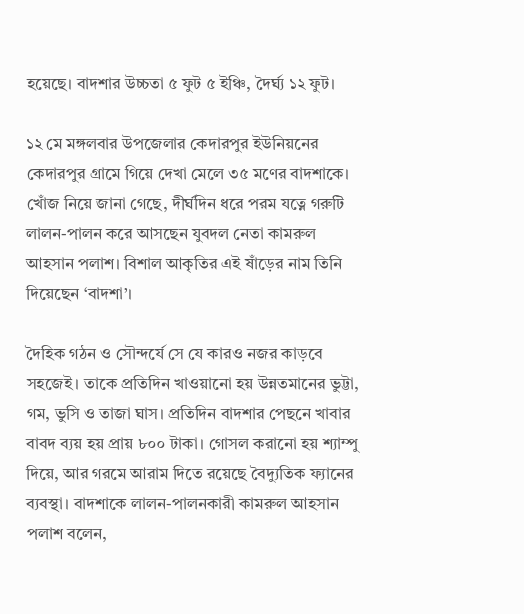হয়েছে। বাদশার উচ্চতা ৫ ফুট ৫ ইঞ্চি, দৈর্ঘ্য ১২ ফুট।

১২ মে মঙ্গলবার উপজেলার কেদারপুর ইউনিয়নের কেদারপুর গ্রামে গিয়ে দেখা মেলে ৩৫ মণের বাদশাকে। খোঁজ নিয়ে জানা গেছে, দীর্ঘদিন ধরে পরম যত্নে গরুটি লালন-পালন করে আসছেন যুবদল নেতা কামরুল আহসান পলাশ। বিশাল আকৃতির এই ষাঁড়ের নাম তিনি দিয়েছেন ‘বাদশা’।

দৈহিক গঠন ও সৌন্দর্যে সে যে কারও নজর কাড়বে সহজেই। তাকে প্রতিদিন খাওয়ানো হয় উন্নতমানের ভুট্টা, গম, ভুসি ও তাজা ঘাস। প্রতিদিন বাদশার পেছনে খাবার বাবদ ব্যয় হয় প্রায় ৮০০ টাকা। গোসল করানো হয় শ্যাম্পু দিয়ে, আর গরমে আরাম দিতে রয়েছে বৈদ্যুতিক ফ্যানের ব্যবস্থা। বাদশাকে লালন-পালনকারী কামরুল আহসান পলাশ বলেন,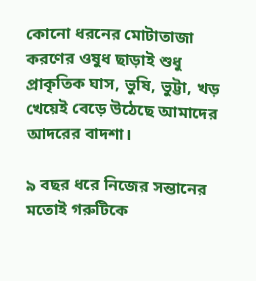কোনো ধরনের মোটাতাজা করণের ওষুধ ছাড়াই শুধু প্রাকৃতিক ঘাস, ভুষি, ভুট্টা, খড় খেয়েই বেড়ে উঠেছে আমাদের আদরের বাদশা।

৯ বছর ধরে নিজের সন্তানের মতোই গরুটিকে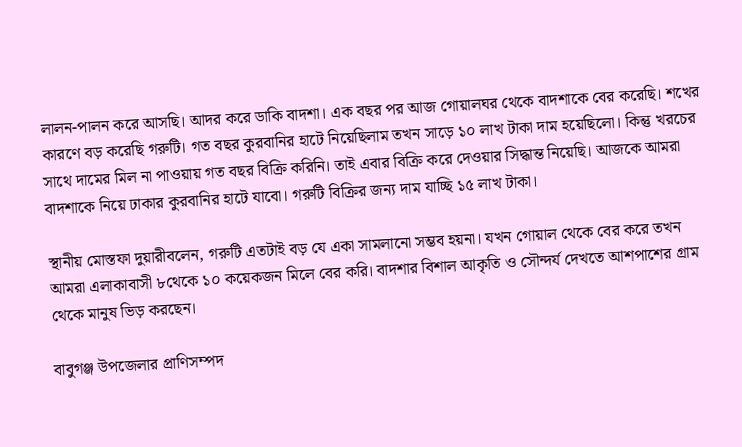লালন-পালন করে আসছি। আদর করে ডাকি বাদশা। এক বছর পর আজ গোয়ালঘর থেকে বাদশাকে বের করেছি। শখের কারণে বড় করেছি গরুটি। গত বছর কুরবানির হাটে নিয়েছিলাম তখন সাড়ে ১০ লাখ টাকা দাম হয়েছিলো। কিন্তু খরচের সাথে দামের মিল না পাওয়ায় গত বছর বিক্রি করিনি। তাই এবার বিক্রি করে দেওয়ার সিদ্ধান্ত নিয়েছি। আজকে আমরা বাদশাকে নিয়ে ঢাকার কুরবানির হাটে যাবো। গরুটি বিক্রির জন্য দাম যাচ্ছি ১৫ লাখ টাকা।

স্থানীয় মোস্তফা দুয়ারীবলেন, গরুটি এতটাই বড় যে একা সামলানো সম্ভব হয়না। যখন গোয়াল থেকে বের করে তখন আমরা এলাকাবাসী ৮থেকে ১০ কয়েকজন মিলে বের করি। বাদশার বিশাল আকৃতি ও সৌন্দর্য দেখতে আশপাশের গ্রাম থেকে মানুষ ভিড় করছেন।

বাবুগঞ্জ উপজেলার প্রাণিসম্পদ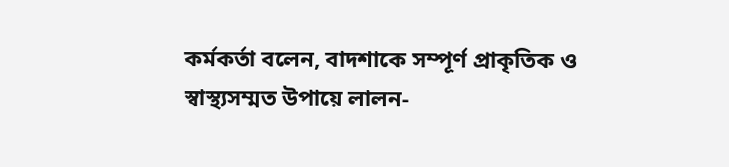কর্মকর্তা বলেন, বাদশাকে সম্পূর্ণ প্রাকৃতিক ও স্বাস্থ্যসম্মত উপায়ে লালন-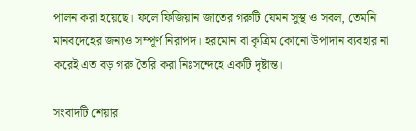পালন করা হয়েছে। ফলে ফিজিয়ান জাতের গরুটি যেমন সুস্থ ও সবল, তেমনি মানবদেহের জন্যও সম্পূর্ণ নিরাপদ। হরমোন বা কৃত্রিম কোনো উপাদান ব্যবহার না করেই এত বড় গরু তৈরি করা নিঃসন্দেহে একটি দৃষ্টান্ত।

সংবাদটি শেয়ার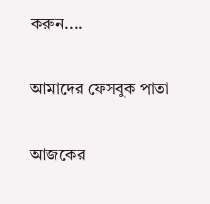করুন....

আমাদের ফেসবুক পাতা

আজকের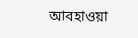আবহাওয়া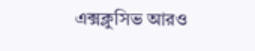এক্সক্লুসিভ আরও